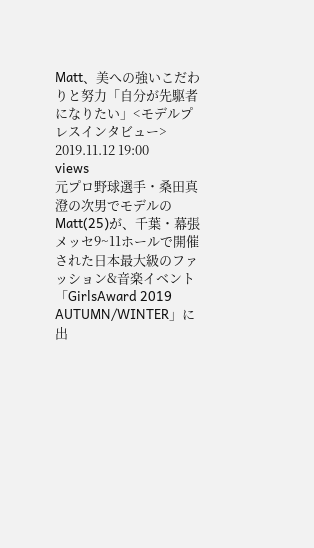Matt、美への強いこだわりと努力「自分が先駆者になりたい」<モデルプレスインタビュー>
2019.11.12 19:00
views
元プロ野球選手・桑田真澄の次男でモデルのMatt(25)が、千葉・幕張メッセ9~11ホールで開催された日本最大級のファッション&音楽イベント「GirlsAward 2019 AUTUMN/WINTER」に出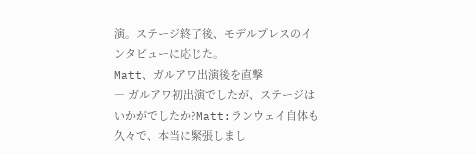演。ステージ終了後、モデルプレスのインタビューに応じた。
Matt、ガルアワ出演後を直撃
― ガルアワ初出演でしたが、ステージはいかがでしたか?Matt:ランウェイ自体も久々で、本当に緊張しまし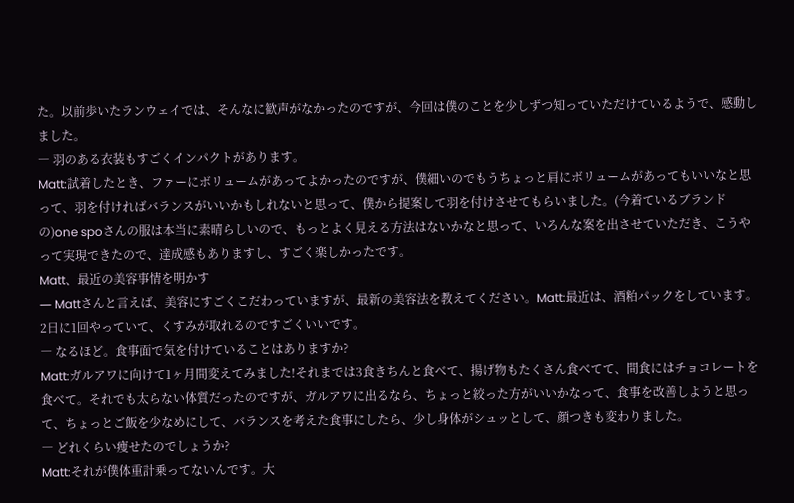た。以前歩いたランウェイでは、そんなに歓声がなかったのですが、今回は僕のことを少しずつ知っていただけているようで、感動しました。
― 羽のある衣装もすごくインパクトがあります。
Matt:試着したとき、ファーにボリュームがあってよかったのですが、僕細いのでもうちょっと肩にボリュームがあってもいいなと思って、羽を付ければバランスがいいかもしれないと思って、僕から提案して羽を付けさせてもらいました。(今着ているブランドの)one spoさんの服は本当に素晴らしいので、もっとよく見える方法はないかなと思って、いろんな案を出させていただき、こうやって実現できたので、達成感もありますし、すごく楽しかったです。
Matt、最近の美容事情を明かす
― Mattさんと言えば、美容にすごくこだわっていますが、最新の美容法を教えてください。Matt:最近は、酒粕パックをしています。2日に1回やっていて、くすみが取れるのですごくいいです。
― なるほど。食事面で気を付けていることはありますか?
Matt:ガルアワに向けて1ヶ月間変えてみました!それまでは3食きちんと食べて、揚げ物もたくさん食べてて、間食にはチョコレートを食べて。それでも太らない体質だったのですが、ガルアワに出るなら、ちょっと絞った方がいいかなって、食事を改善しようと思って、ちょっとご飯を少なめにして、バランスを考えた食事にしたら、少し身体がシュッとして、顔つきも変わりました。
― どれくらい痩せたのでしょうか?
Matt:それが僕体重計乗ってないんです。大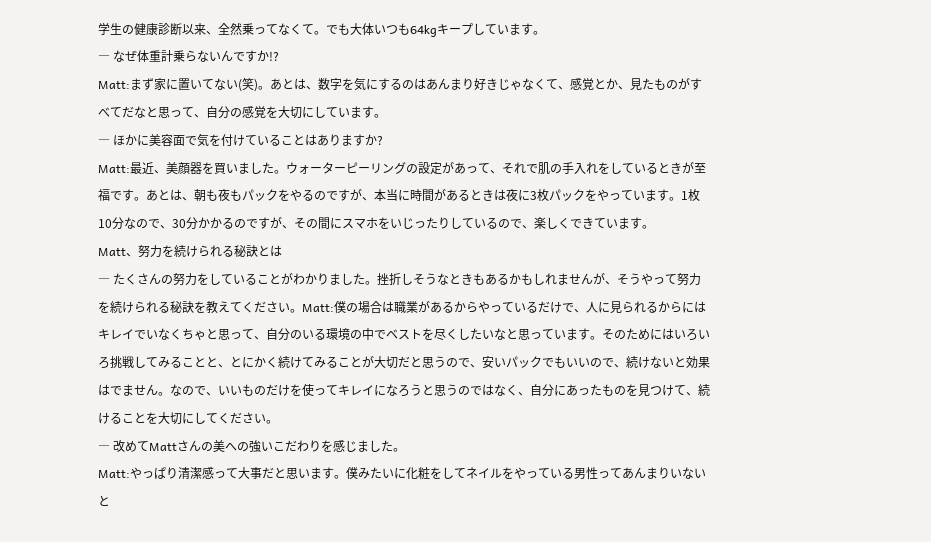学生の健康診断以来、全然乗ってなくて。でも大体いつも64kgキープしています。
― なぜ体重計乗らないんですか!?
Matt:まず家に置いてない(笑)。あとは、数字を気にするのはあんまり好きじゃなくて、感覚とか、見たものがすべてだなと思って、自分の感覚を大切にしています。
― ほかに美容面で気を付けていることはありますか?
Matt:最近、美顔器を買いました。ウォーターピーリングの設定があって、それで肌の手入れをしているときが至福です。あとは、朝も夜もパックをやるのですが、本当に時間があるときは夜に3枚パックをやっています。1枚10分なので、30分かかるのですが、その間にスマホをいじったりしているので、楽しくできています。
Matt、努力を続けられる秘訣とは
― たくさんの努力をしていることがわかりました。挫折しそうなときもあるかもしれませんが、そうやって努力を続けられる秘訣を教えてください。Matt:僕の場合は職業があるからやっているだけで、人に見られるからにはキレイでいなくちゃと思って、自分のいる環境の中でベストを尽くしたいなと思っています。そのためにはいろいろ挑戦してみることと、とにかく続けてみることが大切だと思うので、安いパックでもいいので、続けないと効果はでません。なので、いいものだけを使ってキレイになろうと思うのではなく、自分にあったものを見つけて、続けることを大切にしてください。
― 改めてMattさんの美への強いこだわりを感じました。
Matt:やっぱり清潔感って大事だと思います。僕みたいに化粧をしてネイルをやっている男性ってあんまりいないと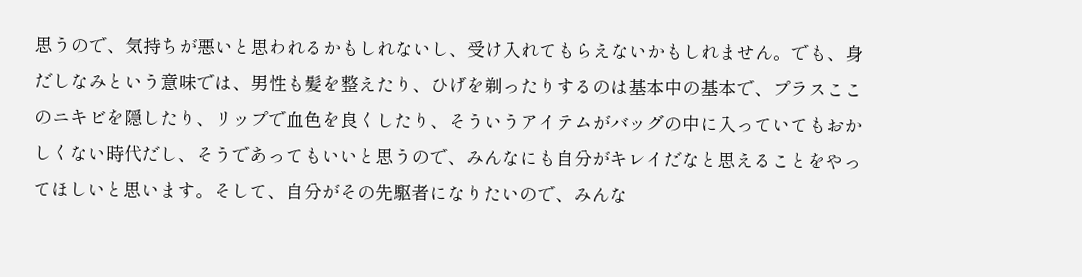思うので、気持ちが悪いと思われるかもしれないし、受け入れてもらえないかもしれません。でも、身だしなみという意味では、男性も髪を整えたり、ひげを剃ったりするのは基本中の基本で、プラスここのニキビを隠したり、リップで血色を良くしたり、そういうアイテムがバッグの中に入っていてもおかしくない時代だし、そうであってもいいと思うので、みんなにも自分がキレイだなと思えることをやってほしいと思います。そして、自分がその先駆者になりたいので、みんな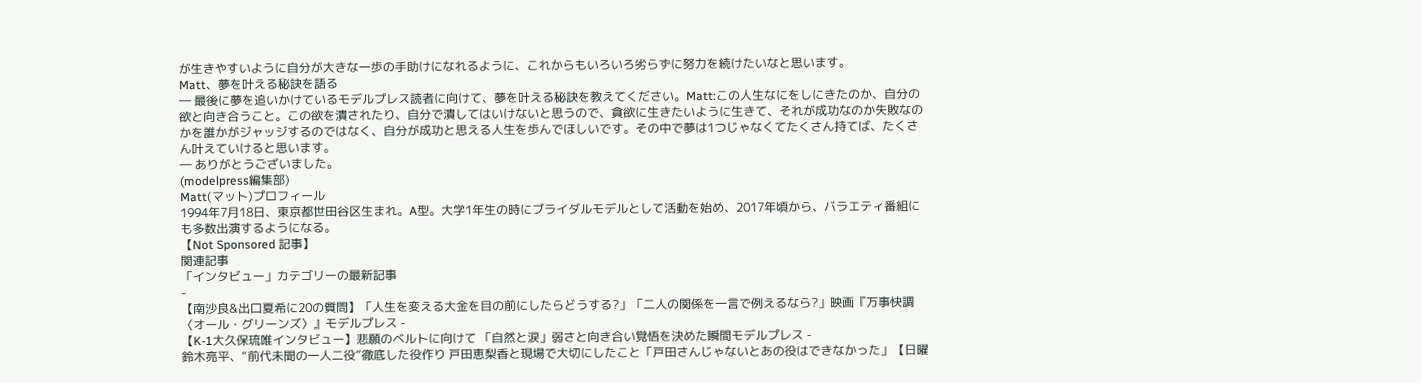が生きやすいように自分が大きな一歩の手助けになれるように、これからもいろいろ劣らずに努力を続けたいなと思います。
Matt、夢を叶える秘訣を語る
― 最後に夢を追いかけているモデルプレス読者に向けて、夢を叶える秘訣を教えてください。Matt:この人生なにをしにきたのか、自分の欲と向き合うこと。この欲を潰されたり、自分で潰してはいけないと思うので、貪欲に生きたいように生きて、それが成功なのか失敗なのかを誰かがジャッジするのではなく、自分が成功と思える人生を歩んでほしいです。その中で夢は1つじゃなくてたくさん持てば、たくさん叶えていけると思います。
― ありがとうございました。
(modelpress編集部)
Matt(マット)プロフィール
1994年7月18日、東京都世田谷区生まれ。A型。大学1年生の時にブライダルモデルとして活動を始め、2017年頃から、バラエティ番組にも多数出演するようになる。
【Not Sponsored 記事】
関連記事
「インタビュー」カテゴリーの最新記事
-
【南沙良&出口夏希に20の質問】「人生を変える大金を目の前にしたらどうする?」「二人の関係を一言で例えるなら?」映画『万事快調〈オール・グリーンズ〉』モデルプレス -
【K-1大久保琉唯インタビュー】悲願のベルトに向けて 「自然と涙」弱さと向き合い覚悟を決めた瞬間モデルプレス -
鈴木亮平、“前代未聞の一人二役”徹底した役作り 戸田恵梨香と現場で大切にしたこと「戸田さんじゃないとあの役はできなかった」【日曜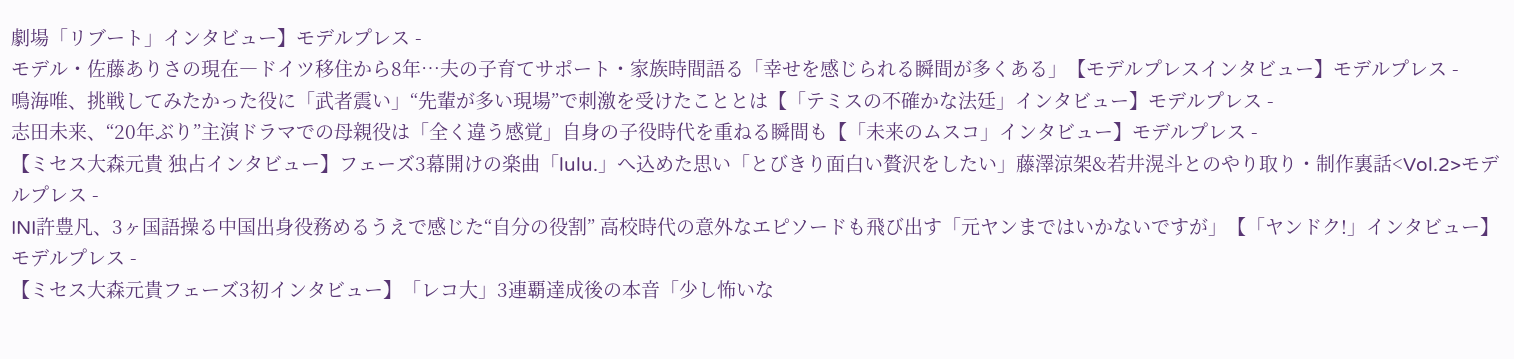劇場「リブート」インタビュー】モデルプレス -
モデル・佐藤ありさの現在―ドイツ移住から8年…夫の子育てサポート・家族時間語る「幸せを感じられる瞬間が多くある」【モデルプレスインタビュー】モデルプレス -
鳴海唯、挑戦してみたかった役に「武者震い」“先輩が多い現場”で刺激を受けたこととは【「テミスの不確かな法廷」インタビュー】モデルプレス -
志田未来、“20年ぶり”主演ドラマでの母親役は「全く違う感覚」自身の子役時代を重ねる瞬間も【「未来のムスコ」インタビュー】モデルプレス -
【ミセス大森元貴 独占インタビュー】フェーズ3幕開けの楽曲「lulu.」へ込めた思い「とびきり面白い贅沢をしたい」藤澤涼架&若井滉斗とのやり取り・制作裏話<Vol.2>モデルプレス -
INI許豊凡、3ヶ国語操る中国出身役務めるうえで感じた“自分の役割” 高校時代の意外なエピソードも飛び出す「元ヤンまではいかないですが」【「ヤンドク!」インタビュー】モデルプレス -
【ミセス大森元貴フェーズ3初インタビュー】「レコ大」3連覇達成後の本音「少し怖いな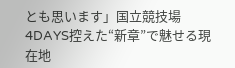とも思います」国立競技場4DAYS控えた“新章”で魅せる現在地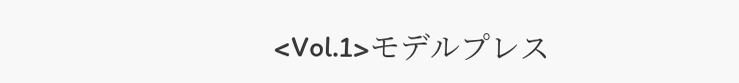<Vol.1>モデルプレス